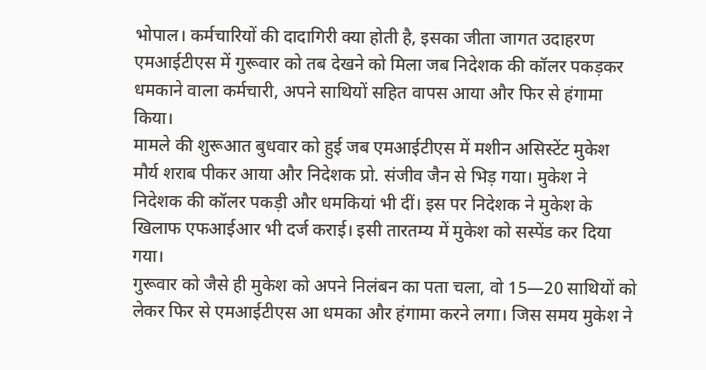भोपाल। कर्मचारियों की दादागिरी क्या होती है, इसका जीता जागत उदाहरण एमआईटीएस में गुरूवार को तब देखने को मिला जब निदेशक की कॉलर पकड़कर धमकाने वाला कर्मचारी, अपने साथियों सहित वापस आया और फिर से हंगामा किया।
मामले की शुरूआत बुधवार को हुई जब एमआईटीएस में मशीन असिस्टेंट मुकेश मौर्य शराब पीकर आया और निदेशक प्रो. संजीव जैन से भिड़ गया। मुकेश ने निदेशक की कॉलर पकड़ी और धमकियां भी दीं। इस पर निदेशक ने मुकेश के खिलाफ एफआईआर भी दर्ज कराई। इसी तारतम्य में मुकेश को सस्पेंड कर दिया गया।
गुरूवार को जैसे ही मुकेश को अपने निलंबन का पता चला, वो 15—20 साथियों को लेकर फिर से एमआईटीएस आ धमका और हंगामा करने लगा। जिस समय मुकेश ने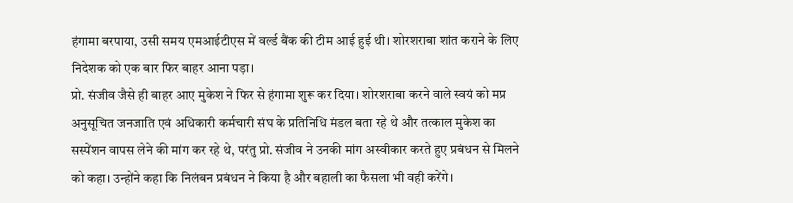हंगामा बरपाया, उसी समय एमआईटीएस में वर्ल्ड बैंक की टीम आई हुई थी। शोरशराबा शांत कराने के लिए निदेशक को एक बार फिर बाहर आना पड़ा।
प्रो. संजीव जैसे ही बाहर आए मुकेश ने फिर से हंगामा शुरू कर दिया। शोरशराबा करने वाले स्वयं को मप्र अनुसूचित जनजाति एवं अधिकारी कर्मचारी संघ के प्रतिनिधि मंडल बता रहे थे और तत्काल मुकेश का सस्पेंशन वापस लेने की मांग कर रहे थे, परंतु प्रो. संजीव ने उनकी मांग अस्वीकार करते हुए प्रबंधन से मिलने को कहा। उन्होंने कहा कि निलंबन प्रबंधन ने किया है और बहाली का फैसला भी वही करेंगे।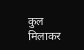कुल मिलाकर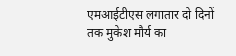एमआईटीएस लगातार दो दिनों तक मुकेश मौर्य का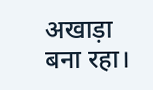अखाड़ा बना रहा।